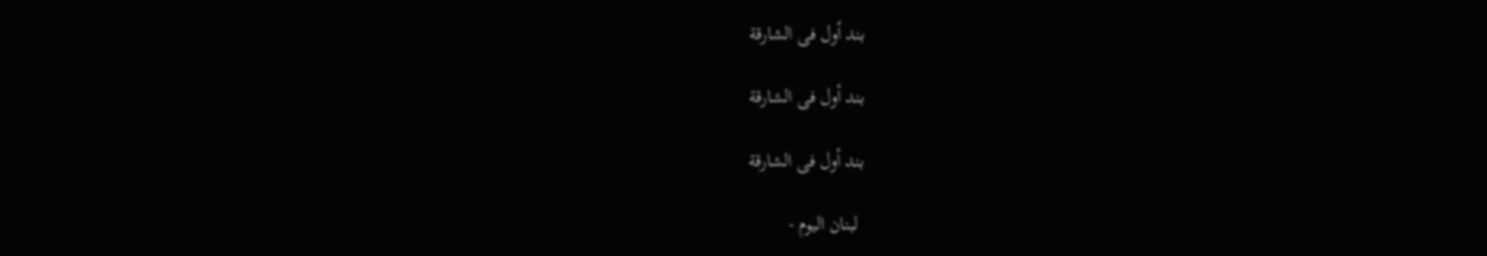بند أول فى الشارقة

بند أول فى الشارقة

بند أول فى الشارقة

 لبنان اليوم -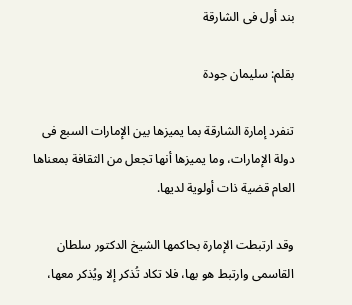بند أول فى الشارقة

بقلم: سليمان جودة

تنفرد إمارة الشارقة بما يميزها بين الإمارات السبع فى دولة الإمارات، وما يميزها أنها تجعل من الثقافة بمعناها العام قضية ذات أولوية لديها.

وقد ارتبطت الإمارة بحاكمها الشيخ الدكتور سلطان القاسمى وارتبط هو بها، فلا تكاد تُذكر إلا ويُذكر معها،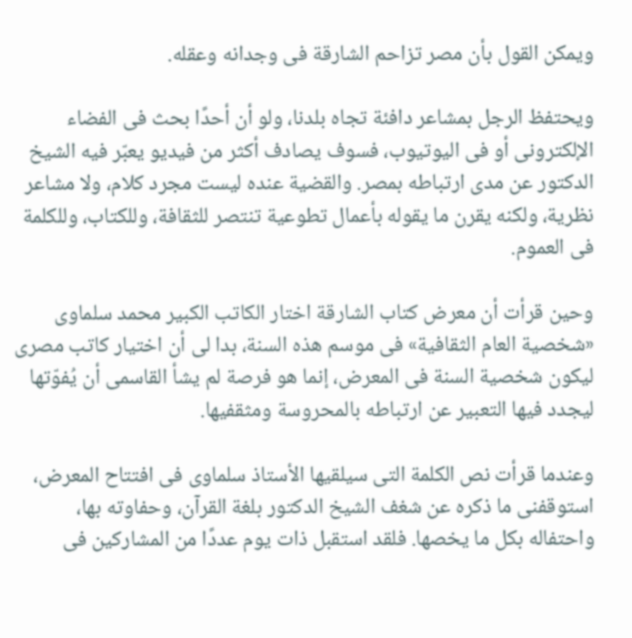ويمكن القول بأن مصر تزاحم الشارقة فى وجدانه وعقله.

ويحتفظ الرجل بمشاعر دافئة تجاه بلدنا، ولو أن أحدًا بحث فى الفضاء الإلكترونى أو فى اليوتيوب، فسوف يصادف أكثر من فيديو يعبّر فيه الشيخ الدكتور عن مدى ارتباطه بمصر. والقضية عنده ليست مجرد كلام، ولا مشاعر نظرية، ولكنه يقرن ما يقوله بأعمال تطوعية تنتصر للثقافة، وللكتاب، وللكلمة فى العموم.

وحين قرأت أن معرض كتاب الشارقة اختار الكاتب الكبير محمد سلماوى «شخصية العام الثقافية» فى موسم هذه السنة، بدا لى أن اختيار كاتب مصرى ليكون شخصية السنة فى المعرض، إنما هو فرصة لم يشأ القاسمى أن يُفوّتها ليجدد فيها التعبير عن ارتباطه بالمحروسة ومثقفيها.

وعندما قرأت نص الكلمة التى سيلقيها الأستاذ سلماوى فى افتتاح المعرض، استوقفنى ما ذكره عن شغف الشيخ الدكتور بلغة القرآن، وحفاوته بها، واحتفاله بكل ما يخصها. فلقد استقبل ذات يوم عددًا من المشاركين فى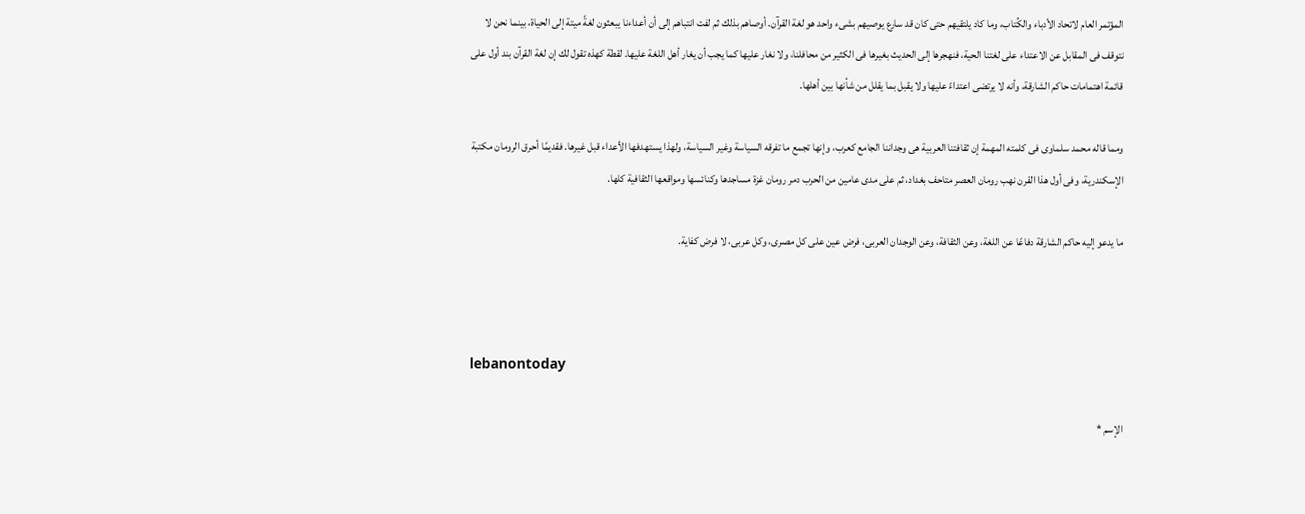المؤتمر العام لاتحاد الأدباء والكُتاب، وما كاد يلتقيهم حتى كان قد سارع يوصيهم بشىء واحد هو لغة القرآن. أوصاهم بذلك ثم لفت انتباهم إلى أن أعداءنا يبعثون لغةً ميتة إلى الحياة، بينما نحن لا نتوقف فى المقابل عن الاعتداء على لغتنا الحية، فنهجرها إلى الحديث بغيرها فى الكثير من محافلنا، ولا نغار عليها كما يجب أن يغار أهل اللغة عليها. لقطة كهذه تقول لك إن لغة القرآن بند أول على قائمة اهتمامات حاكم الشارقة، وأنه لا يرتضى اعتداءً عليها ولا يقبل بما يقلل من شأنها بين أهلها.

ومما قاله محمد سلماوى فى كلمته المهمة إن ثقافتنا العربية هى وجداننا الجامع كعرب، وإنها تجمع ما تفرقه السياسة وغير السياسة، ولهذا يستهدفها الأعداء قبل غيرها. فقديمًا أحرق الرومان مكتبة الإسكندرية، وفى أول هذا القرن نهب رومان العصر متاحف بغداد، ثم على مدى عامين من الحرب دمر رومان غزة مساجدها وكنائسها ومواقعها الثقافية كلها.

ما يدعو إليه حاكم الشارقة دفاعًا عن اللغة، وعن الثقافة، وعن الوجدان العربى، فرض عين على كل مصرى، وكل عربى، لا فرض كفاية.



lebanontoday

الإسم *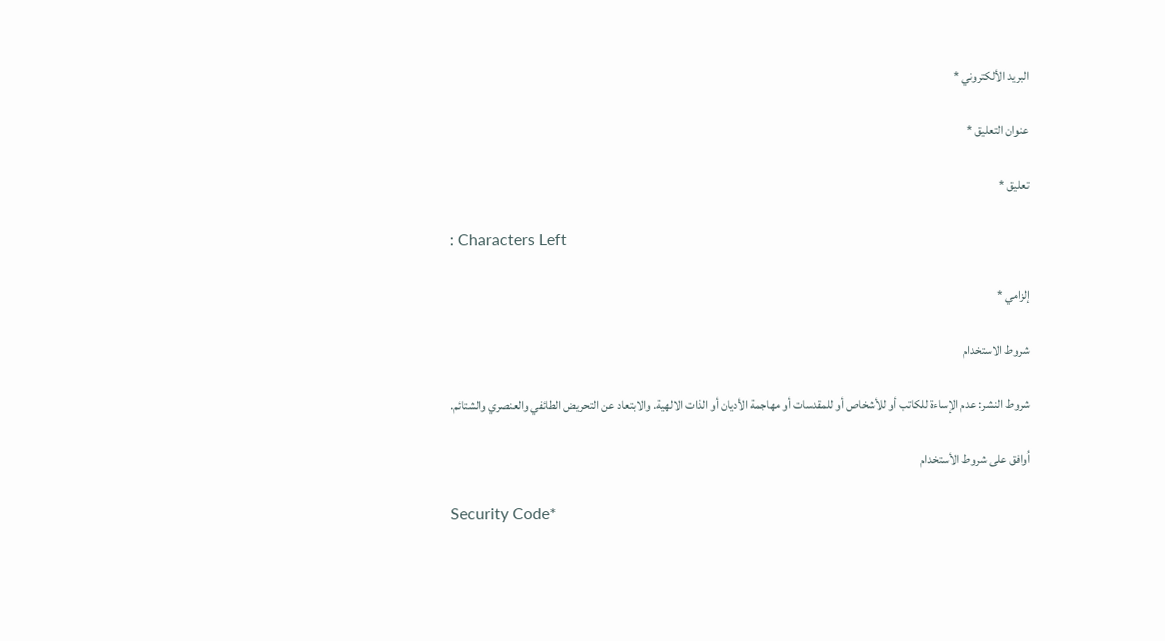البريد الألكتروني *

عنوان التعليق *

تعليق *

: Characters Left

إلزامي *

شروط الاستخدام

شروط النشر: عدم الإساءة للكاتب أو للأشخاص أو للمقدسات أو مهاجمة الأديان أو الذات الالهية. والابتعاد عن التحريض الطائفي والعنصري والشتائم.

اُوافق على شروط الأستخدام

Security Code*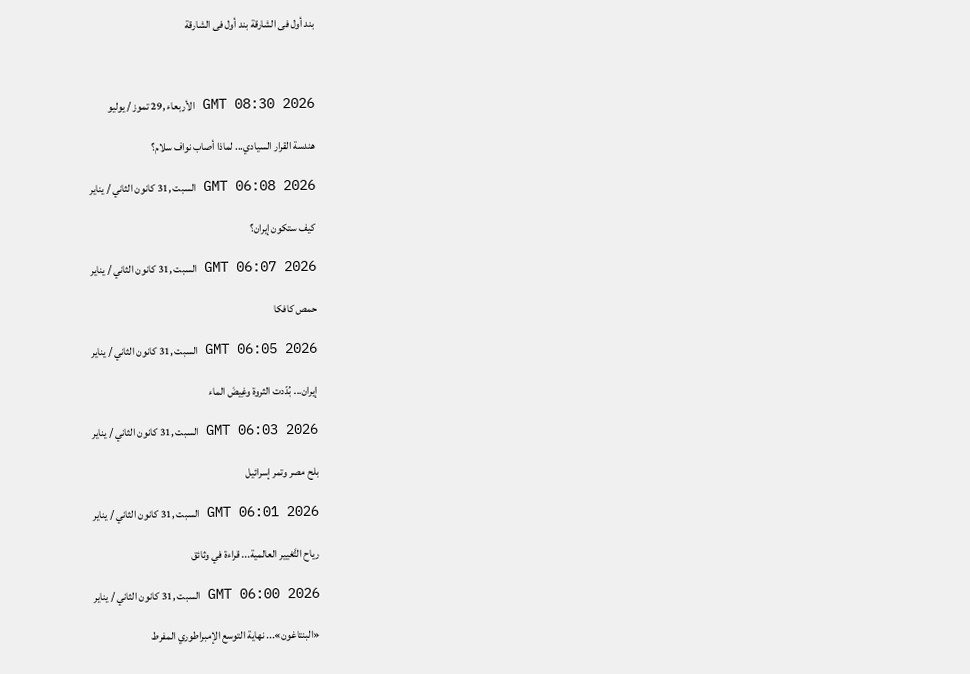بند أول فى الشارقة بند أول فى الشارقة



GMT 08:30 2026 الأربعاء ,29 تموز / يوليو

هندسة القرار السيادي... لماذا أصاب نواف سلام؟

GMT 06:08 2026 السبت ,31 كانون الثاني / يناير

كيف ستكون إيران؟

GMT 06:07 2026 السبت ,31 كانون الثاني / يناير

حمص كافكا

GMT 06:05 2026 السبت ,31 كانون الثاني / يناير

إيران... بُدّدت الثروة وغِيضَ الماء

GMT 06:03 2026 السبت ,31 كانون الثاني / يناير

بلح مصر وتمر إسرائيل

GMT 06:01 2026 السبت ,31 كانون الثاني / يناير

رياح التَّغيير العالمية... قراءة في وثائق

GMT 06:00 2026 السبت ,31 كانون الثاني / يناير

«البنتاغون»... نهاية التوسع الإمبراطوري المفرط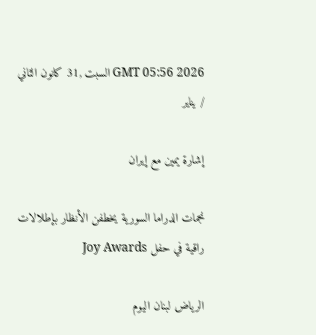GMT 05:56 2026 السبت ,31 كانون الثاني / يناير

إشارة يمين مع إيران

نجمات الدراما السورية يخطفن الأنظار بإطلالات راقية في حفل Joy Awards

الرياض لبنان اليوم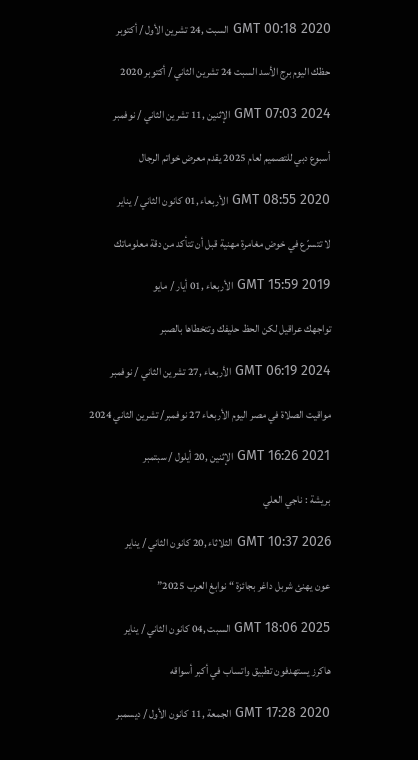GMT 00:18 2020 السبت ,24 تشرين الأول / أكتوبر

حظك اليوم برج الأسد السبت 24 تشرين الثاني / أكتوبر 2020

GMT 07:03 2024 الإثنين ,11 تشرين الثاني / نوفمبر

أسبوع دبي للتصميم لعام 2025 يقدم معرض خواتم الرجال

GMT 08:55 2020 الأربعاء ,01 كانون الثاني / يناير

لا تتسرّع في خوض مغامرة مهنية قبل أن تتأكد من دقة معلوماتك

GMT 15:59 2019 الأربعاء ,01 أيار / مايو

تواجهك عراقيل لكن الحظ حليفك وتتخطاها بالصبر

GMT 06:19 2024 الأربعاء ,27 تشرين الثاني / نوفمبر

مواقيت الصلاة في مصر اليوم الأربعاء 27 نوفمبر/ تشرين الثاني 2024

GMT 16:26 2021 الإثنين ,20 أيلول / سبتمبر

بريشة : ناجي العلي

GMT 10:37 2026 الثلاثاء ,20 كانون الثاني / يناير

عون يهنئ شربل داغر بجائزة “نوابغ العرب 2025”

GMT 18:06 2025 السبت ,04 كانون الثاني / يناير

هاكرز يستهدفون تطبيق واتساب في أكبر أسواقه

GMT 17:28 2020 الجمعة ,11 كانون الأول / ديسمبر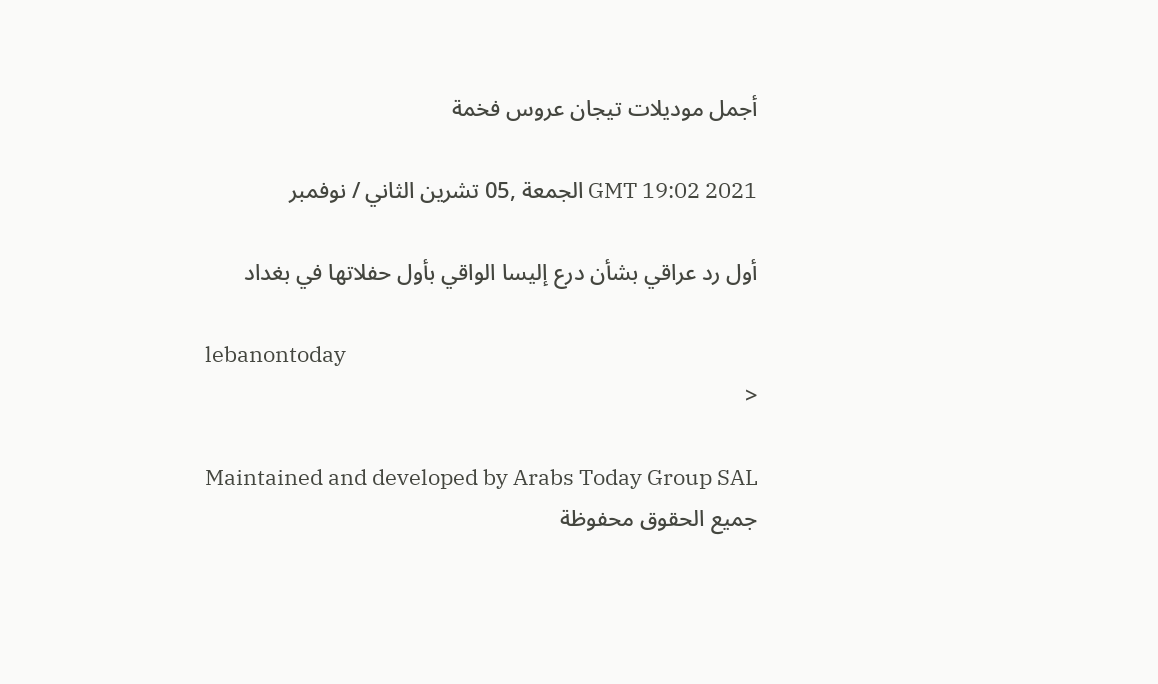أجمل موديلات تيجان عروس فخمة

GMT 19:02 2021 الجمعة ,05 تشرين الثاني / نوفمبر

أول رد عراقي بشأن درع إليسا الواقي بأول حفلاتها في بغداد

lebanontoday
<

Maintained and developed by Arabs Today Group SAL
جميع الحقوق محفوظة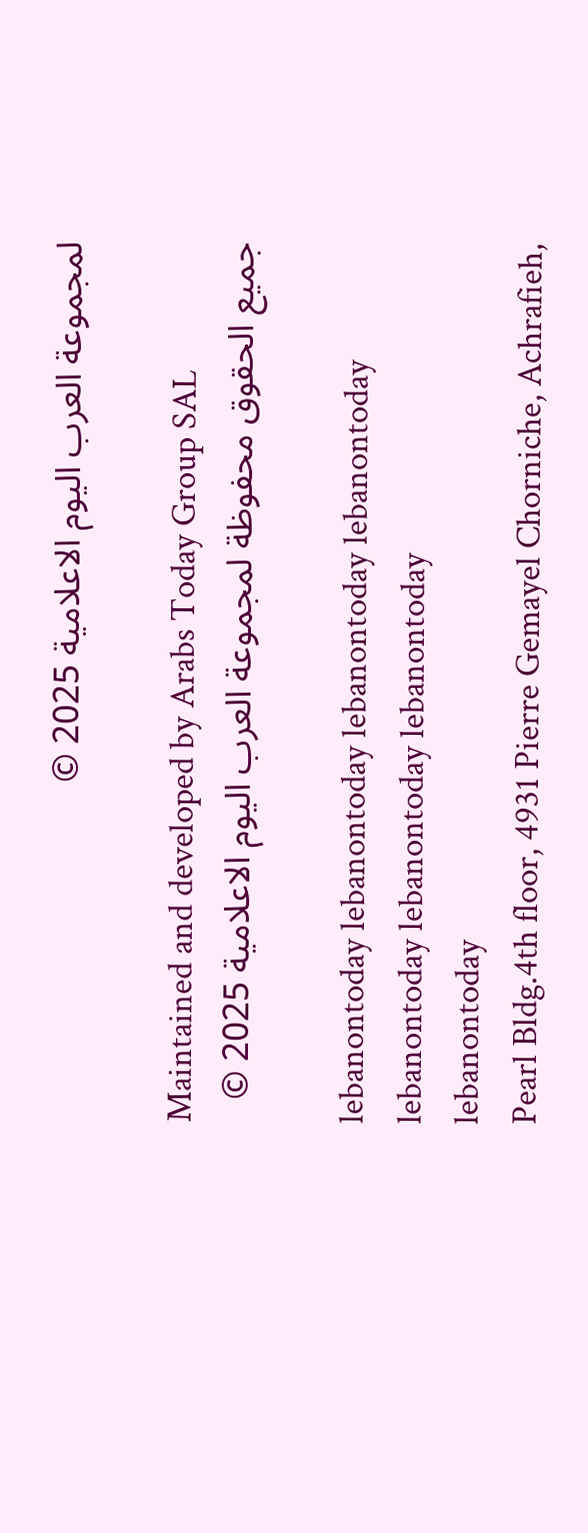لمجموعة العرب اليوم الاعلامية 2025 ©

Maintained and developed by Arabs Today Group SAL
جميع الحقوق محفوظة لمجموعة العرب اليوم الاعلامية 2025 ©

lebanontoday lebanontoday lebanontoday lebanontoday
lebanontoday lebanontoday lebanontoday
lebanontoday
Pearl Bldg.4th floor, 4931 Pierre Gemayel Chorniche, Achrafieh,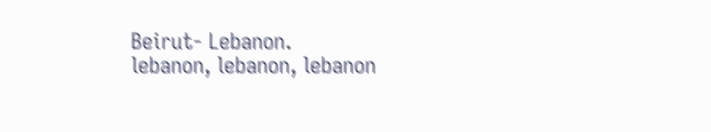Beirut- Lebanon.
lebanon, lebanon, lebanon